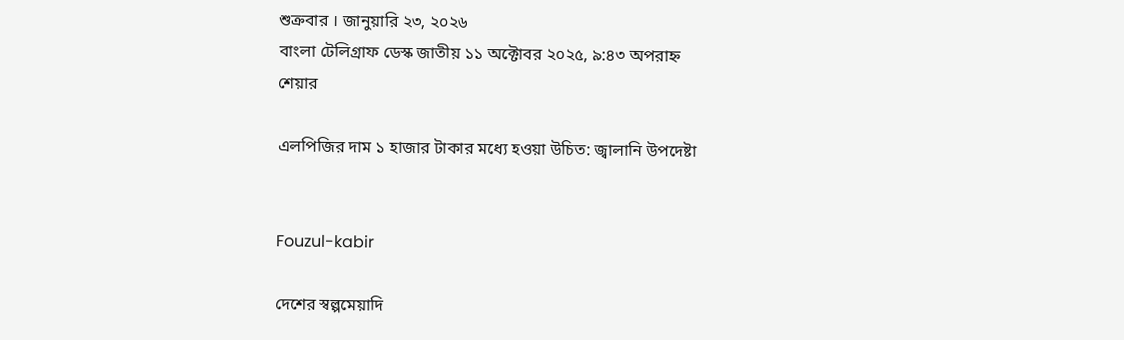শুক্রবার । জানুয়ারি ২৩, ২০২৬
বাংলা টেলিগ্রাফ ডেস্ক জাতীয় ১১ অক্টোবর ২০২৫, ৯:৪৩ অপরাহ্ন
শেয়ার

এলপিজির দাম ১ হাজার টাকার মধ্যে হওয়া উচিত: জ্বালানি উপদেষ্টা


Fouzul-kabir

দেশের স্বল্পমেয়াদি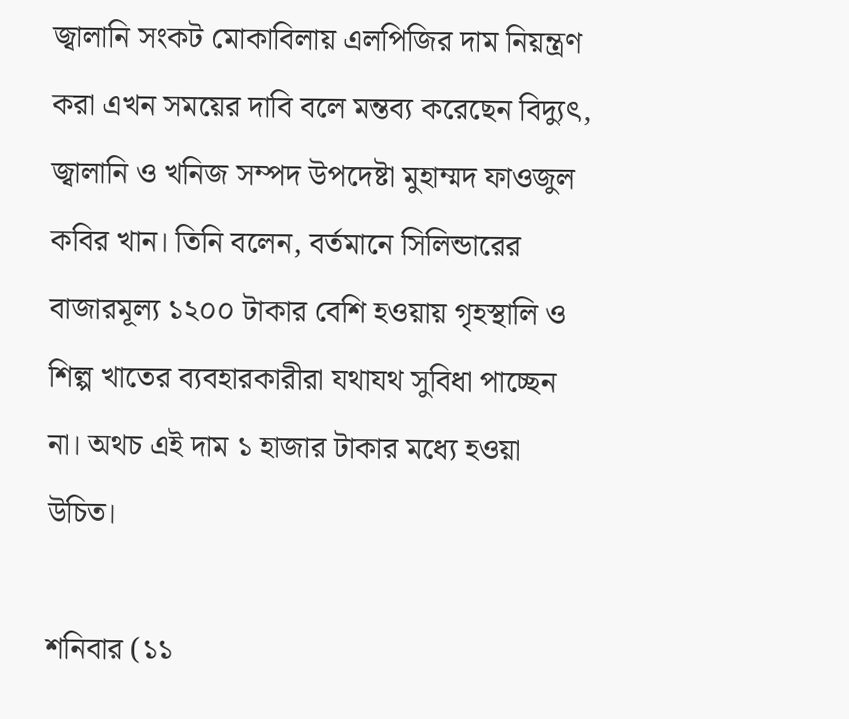জ্বালানি সংকট মোকাবিলায় এলপিজির দাম নিয়ন্ত্রণ করা এখন সময়ের দাবি বলে মন্তব্য করেছেন বিদ্যুৎ, জ্বালানি ও খনিজ সম্পদ উপদেষ্টা মুহাম্মদ ফাওজুল কবির খান। তিনি বলেন, বর্তমানে সিলিন্ডারের বাজারমূল্য ১২০০ টাকার বেশি হওয়ায় গৃহস্থালি ও শিল্প খাতের ব্যবহারকারীরা যথাযথ সুবিধা পাচ্ছেন না। অথচ এই দাম ১ হাজার টাকার মধ্যে হওয়া উচিত।

শনিবার (১১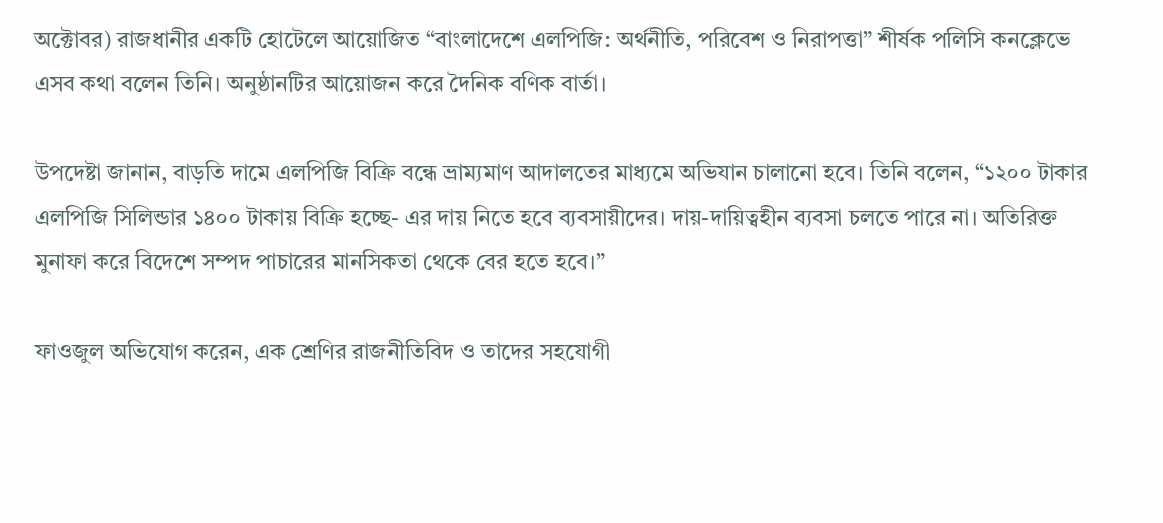অক্টোবর) রাজধানীর একটি হোটেলে আয়োজিত “বাংলাদেশে এলপিজি: অর্থনীতি, পরিবেশ ও নিরাপত্তা” শীর্ষক পলিসি কনক্লেভে এসব কথা বলেন তিনি। অনুষ্ঠানটির আয়োজন করে দৈনিক বণিক বার্তা।

উপদেষ্টা জানান, বাড়তি দামে এলপিজি বিক্রি বন্ধে ভ্রাম্যমাণ আদালতের মাধ্যমে অভিযান চালানো হবে। তিনি বলেন, “১২০০ টাকার এলপিজি সিলিন্ডার ১৪০০ টাকায় বিক্রি হচ্ছে- এর দায় নিতে হবে ব্যবসায়ীদের। দায়-দায়িত্বহীন ব্যবসা চলতে পারে না। অতিরিক্ত মুনাফা করে বিদেশে সম্পদ পাচারের মানসিকতা থেকে বের হতে হবে।”

ফাওজুল অভিযোগ করেন, এক শ্রেণির রাজনীতিবিদ ও তাদের সহযোগী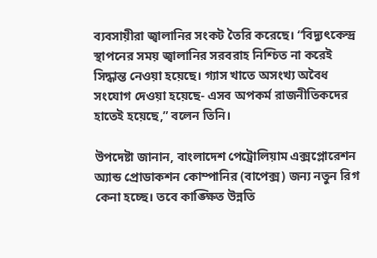ব্যবসায়ীরা জ্বালানির সংকট তৈরি করেছে। “বিদ্যুৎকেন্দ্র স্থাপনের সময় জ্বালানির সরবরাহ নিশ্চিত না করেই সিদ্ধান্ত নেওয়া হয়েছে। গ্যাস খাতে অসংখ্য অবৈধ সংযোগ দেওয়া হয়েছে- এসব অপকর্ম রাজনীতিকদের হাতেই হয়েছে,” বলেন তিনি।

উপদেষ্টা জানান, বাংলাদেশ পেট্রোলিয়াম এক্সপ্লোরেশন অ্যান্ড প্রোডাকশন কোম্পানির (বাপেক্স) জন্য নতুন রিগ কেনা হচ্ছে। তবে কাঙ্ক্ষিত উন্নতি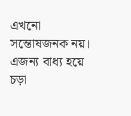এখনো সন্তোষজনক নয়। এজন্য বাধ্য হয়ে চড়া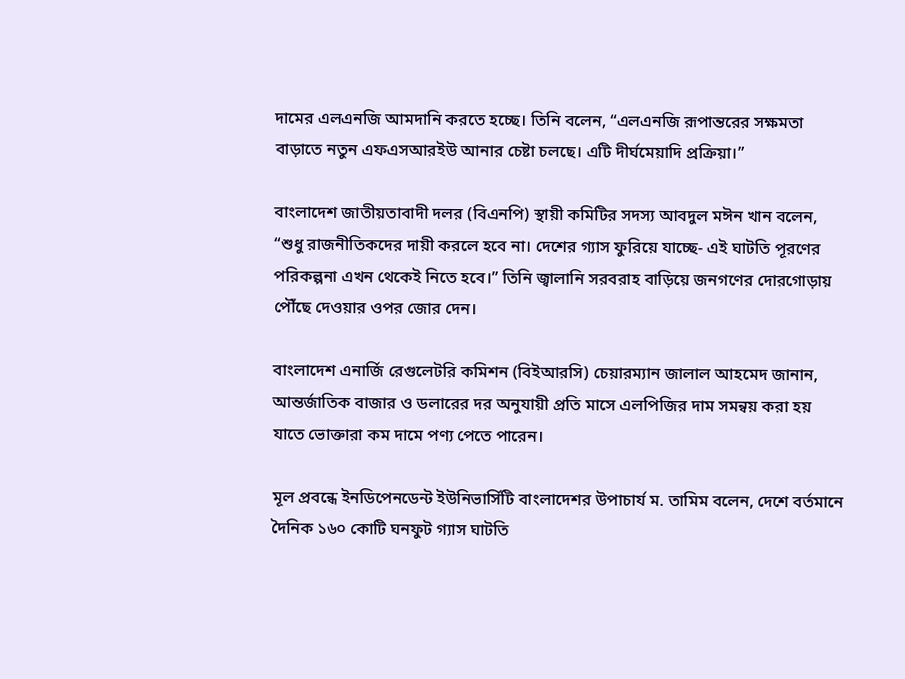দামের এলএনজি আমদানি করতে হচ্ছে। তিনি বলেন, “এলএনজি রূপান্তরের সক্ষমতা বাড়াতে নতুন এফএসআরইউ আনার চেষ্টা চলছে। এটি দীর্ঘমেয়াদি প্রক্রিয়া।”

বাংলাদেশ জাতীয়তাবাদী দলর (বিএনপি) স্থায়ী কমিটির সদস্য আবদুল মঈন খান বলেন, “শুধু রাজনীতিকদের দায়ী করলে হবে না। দেশের গ্যাস ফুরিয়ে যাচ্ছে- এই ঘাটতি পূরণের পরিকল্পনা এখন থেকেই নিতে হবে।” তিনি জ্বালানি সরবরাহ বাড়িয়ে জনগণের দোরগোড়ায় পৌঁছে দেওয়ার ওপর জোর দেন।

বাংলাদেশ এনার্জি রেগুলেটরি কমিশন (বিইআরসি) চেয়ারম্যান জালাল আহমেদ জানান, আন্তর্জাতিক বাজার ও ডলারের দর অনুযায়ী প্রতি মাসে এলপিজির দাম সমন্বয় করা হয় যাতে ভোক্তারা কম দামে পণ্য পেতে পারেন।

মূল প্রবন্ধে ইনডিপেনডেন্ট ইউনিভার্সিটি বাংলাদেশর উপাচার্য ম. তামিম বলেন, দেশে বর্তমানে দৈনিক ১৬০ কোটি ঘনফুট গ্যাস ঘাটতি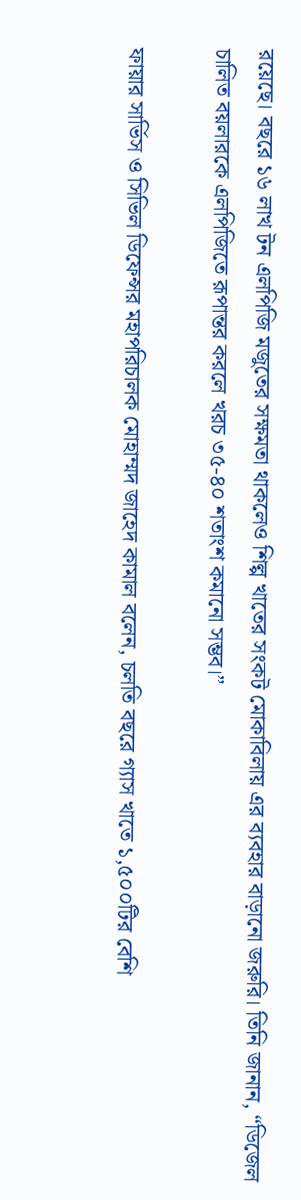রয়েছে। বছরে ১৬ লাখ টন এলপিজি মজুতের সক্ষমতা থাকলেও শিল্প খাতের সংকট মোকাবিলায় এর ব্যবহার বাড়ানো জরুরি। তিনি জানান, “ডিজেল চালিত বয়লারকে এলপিজিতে রূপান্তর করলে খরচ ৩৫-৪০ শতাংশ কমানো সম্ভব।”

ফায়ার সার্ভিস ও সিভিল ডিফেন্সর মহাপরিচালক মোহাম্মদ জাহেদ কামাল বলেন, চলতি বছরে গ্যাস খাতে ১,৫০০টির বেশি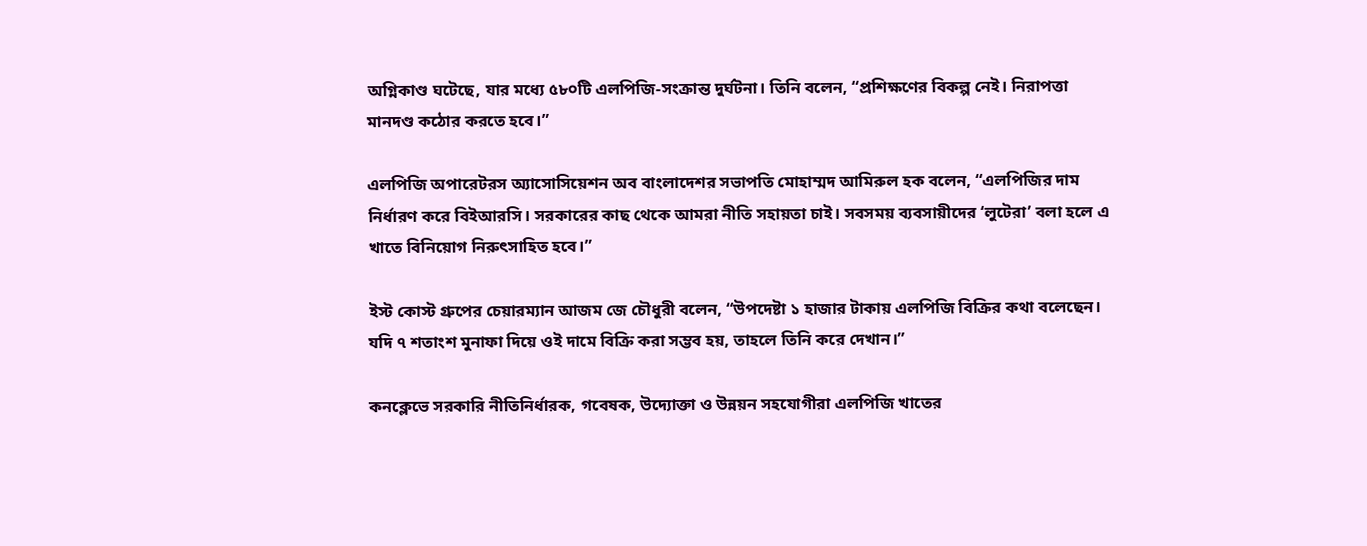অগ্নিকাণ্ড ঘটেছে, যার মধ্যে ৫৮০টি এলপিজি-সংক্রান্ত দুর্ঘটনা। তিনি বলেন, “প্রশিক্ষণের বিকল্প নেই। নিরাপত্তা মানদণ্ড কঠোর করতে হবে।”

এলপিজি অপারেটরস অ্যাসোসিয়েশন অব বাংলাদেশর সভাপতি মোহাম্মদ আমিরুল হক বলেন, “এলপিজির দাম নির্ধারণ করে বিইআরসি। সরকারের কাছ থেকে আমরা নীতি সহায়তা চাই। সবসময় ব্যবসায়ীদের ‘লুটেরা’ বলা হলে এ খাতে বিনিয়োগ নিরুৎসাহিত হবে।”

ইস্ট কোস্ট গ্রুপের চেয়ারম্যান আজম জে চৌধুরী বলেন, “উপদেষ্টা ১ হাজার টাকায় এলপিজি বিক্রির কথা বলেছেন। যদি ৭ শতাংশ মুনাফা দিয়ে ওই দামে বিক্রি করা সম্ভব হয়, তাহলে তিনি করে দেখান।”

কনক্লেভে সরকারি নীতিনির্ধারক, গবেষক, উদ্যোক্তা ও উন্নয়ন সহযোগীরা এলপিজি খাতের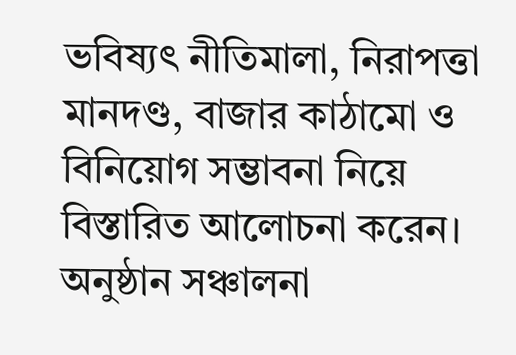ভবিষ্যৎ নীতিমালা, নিরাপত্তা মানদণ্ড, বাজার কাঠামো ও বিনিয়োগ সম্ভাবনা নিয়ে বিস্তারিত আলোচনা করেন। অনুষ্ঠান সঞ্চালনা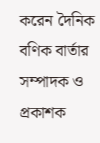করেন দৈনিক বণিক বার্তার সম্পাদক ও প্রকাশক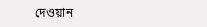দেওয়ান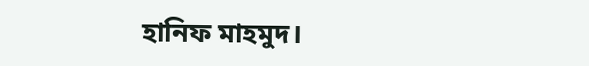হানিফ মাহমুদ।